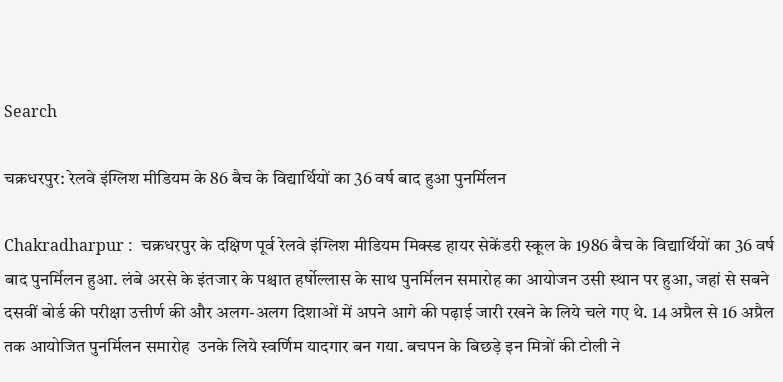Search

चक्रधरपुर: रेलवे इंग्लिश मीडियम के 86 बैच के विद्यार्थियों का 36 वर्ष बाद हुआ पुनर्मिलन

Chakradharpur :  चक्रधरपुर के दक्षिण पूर्व रेलवे इंग्लिश मीडियम मिक्स्ड हायर सेकेंडरी स्कूल के 1986 बैच के विद्यार्थियों का 36 वर्ष बाद पुनर्मिलन हुआ. लंबे अरसे के इंतजार के पश्चात हर्षोल्लास के साथ पुनर्मिलन समारोह का आयोजन उसी स्थान पर हुआ, जहां से सबने दसवीं बोर्ड की परीक्षा उत्तीर्ण की और अलग-अलग दिशाओं में अपने आगे की पढ़ाई जारी रखने के लिये चले गए थे. 14 अप्रैल से 16 अप्रैल तक आयोजित पुनर्मिलन समारोह  उनके लिये स्वर्णिम यादगार बन गया. बचपन के बिछड़े इन मित्रों की टोली ने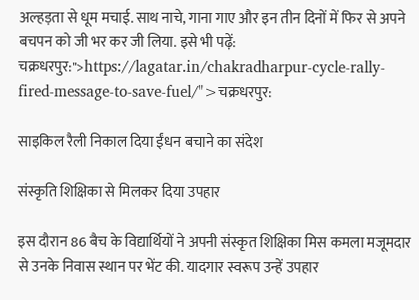अल्हड़ता से धूम मचाई. साथ नाचे, गाना गाए और इन तीन दिनों में फिर से अपने बचपन को जी भर कर जी लिया. इसे भी पढ़ें: चक्रधरपुर:">https://lagatar.in/chakradharpur-cycle-rally-fired-message-to-save-fuel/">चक्रधरपुर:

साइकिल रैली निकाल दिया ईंधन बचाने का संदेश

संस्कृति शिक्षिका से मिलकर दिया उपहार

इस दौरान 86 बैच के विद्यार्थियों ने अपनी संस्कृत शिक्षिका मिस कमला मजूमदार से उनके निवास स्थान पर भेंट की. यादगार स्वरूप उन्हें उपहार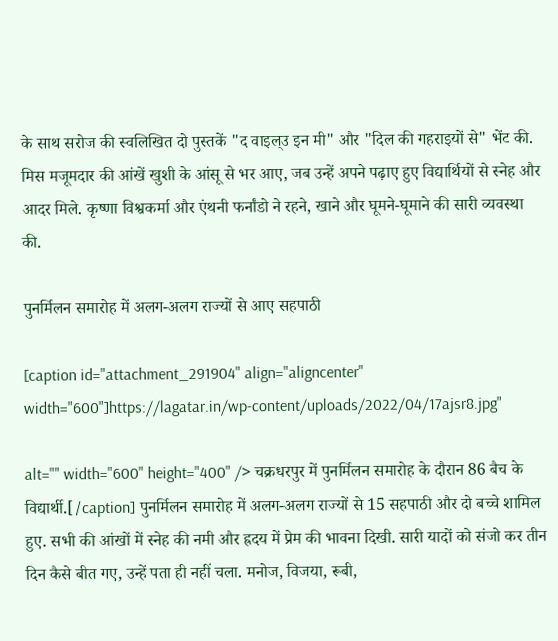के साथ सरोज की स्वलिखित दो पुस्तकें "द वाइल्उ इन मी" और "दिल की गहराइयों से" भेंट की. मिस मजूमदार की आंखें खुशी के आंसू से भर आए, जब उन्हें अपने पढ़ाए हुए विद्यार्थियों से स्नेह और आदर मिले. कृष्णा विश्वकर्मा और एंथनी फर्नांडो ने रहने, खाने और घूमने-घूमाने की सारी व्यवस्था की.

पुनर्मिलन समारोह में अलग-अलग राज्यों से आए सहपाठी

[caption id="attachment_291904" align="aligncenter" width="600"]https://lagatar.in/wp-content/uploads/2022/04/17ajsr8.jpg"

alt="" width="600" height="400" /> चक्रधरपुर में पुनर्मिलन समारोह के दौरान 86 बैच के विद्यार्थी.[/caption] पुनर्मिलन समारोह में अलग-अलग राज्यों से 15 सहपाठी और दो बच्चे शामिल हुए. सभी की आंखों में स्नेह की नमी और ह्रदय में प्रेम की भावना दिखी. सारी यादों को संजो कर तीन दिन कैसे बीत गए, उन्हें पता ही नहीं चला. मनोज, विजया, रूबी,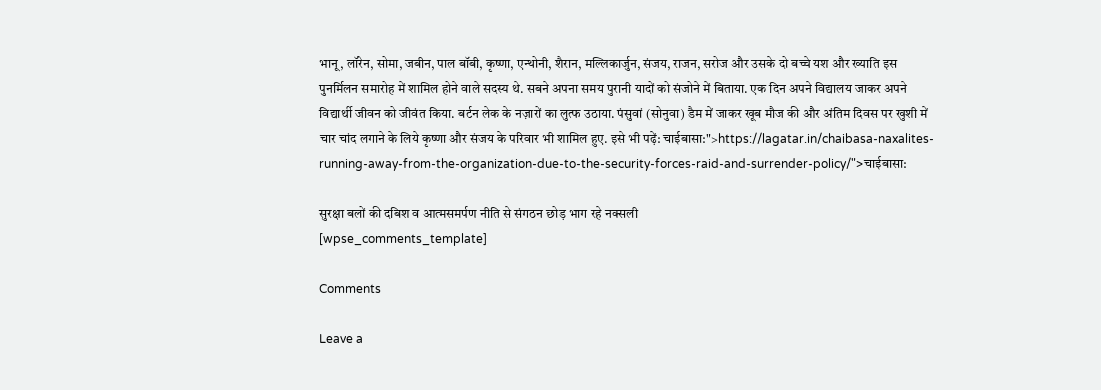भानू, लॉरेन, सोमा, जबीन, पाल बॉबी, कृष्णा, एन्थोनी, शैरान, मल्लिकार्जुन, संजय, राजन, सरोज और उसके दो बच्चे यश और ख्याति इस पुनर्मिलन समारोह में शामिल होने वाले सदस्य थे. सबने अपना समय पुरानी यादों को संजोने में बिताया. एक दिन अपने विद्यालय जाकर अपने विद्यार्थी जीवन को जीवंत किया. बर्टन लेक के नज़ारों का लुत्फ उठाया. पंसुवां (सोनुवा) डैम में जाकर खूब मौज की और अंतिम दिवस पर खुशी में चार चांद लगाने के लिये कृष्णा और संजय के परिवार भी शामिल हुए. इसे भी पढ़ें: चाईबासा:">https://lagatar.in/chaibasa-naxalites-running-away-from-the-organization-due-to-the-security-forces-raid-and-surrender-policy/">चाईबासा:

सुरक्षा बलों की दबिश व आत्‍मसमर्पण नीति से संगठन छोड़ भाग रहे नक्‍सली
[wpse_comments_template]

Comments

Leave a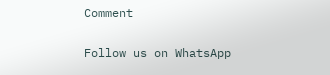Comment

Follow us on WhatsApp